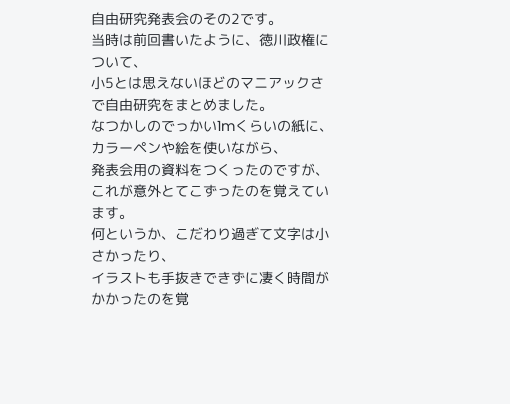自由研究発表会のその2です。
当時は前回書いたように、徳川政権について、
小5とは思えないほどのマニアックさで自由研究をまとめました。
なつかしのでっかい1mくらいの紙に、カラーペンや絵を使いながら、
発表会用の資料をつくったのですが、これが意外とてこずったのを覚えています。
何というか、こだわり過ぎて文字は小さかったり、
イラストも手抜きできずに凄く時間がかかったのを覚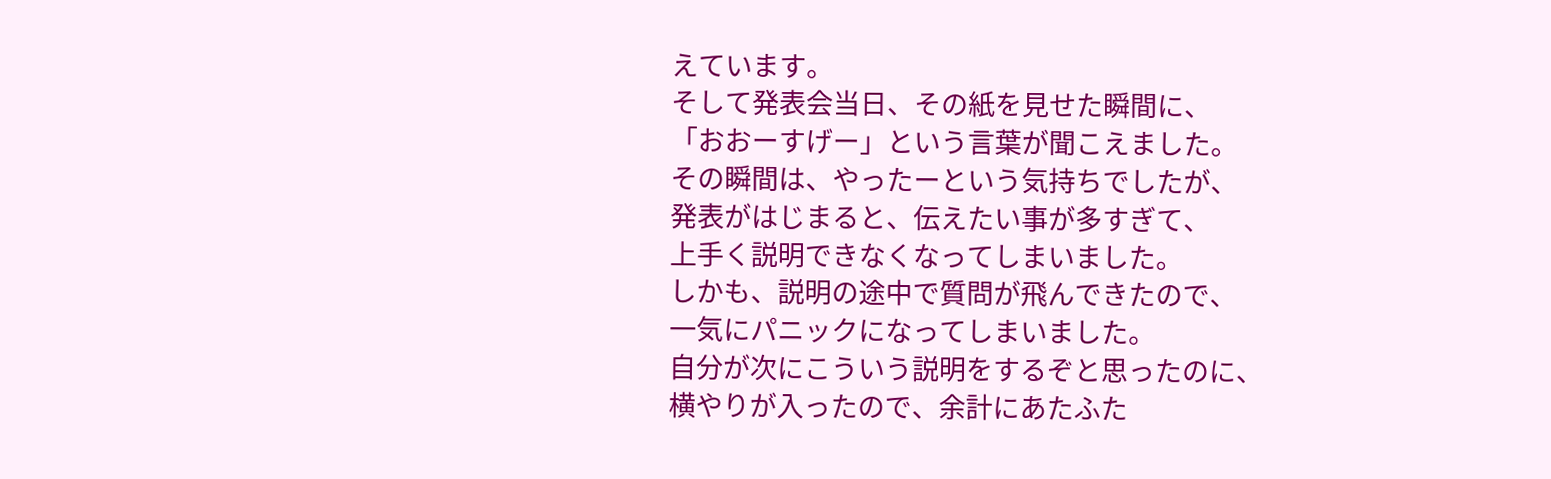えています。
そして発表会当日、その紙を見せた瞬間に、
「おおーすげー」という言葉が聞こえました。
その瞬間は、やったーという気持ちでしたが、
発表がはじまると、伝えたい事が多すぎて、
上手く説明できなくなってしまいました。
しかも、説明の途中で質問が飛んできたので、
一気にパニックになってしまいました。
自分が次にこういう説明をするぞと思ったのに、
横やりが入ったので、余計にあたふた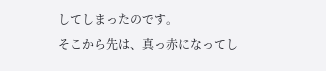してしまったのです。
そこから先は、真っ赤になってし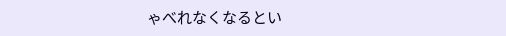ゃべれなくなるとい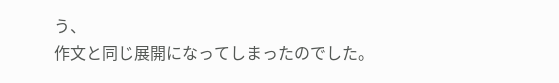う、
作文と同じ展開になってしまったのでした。